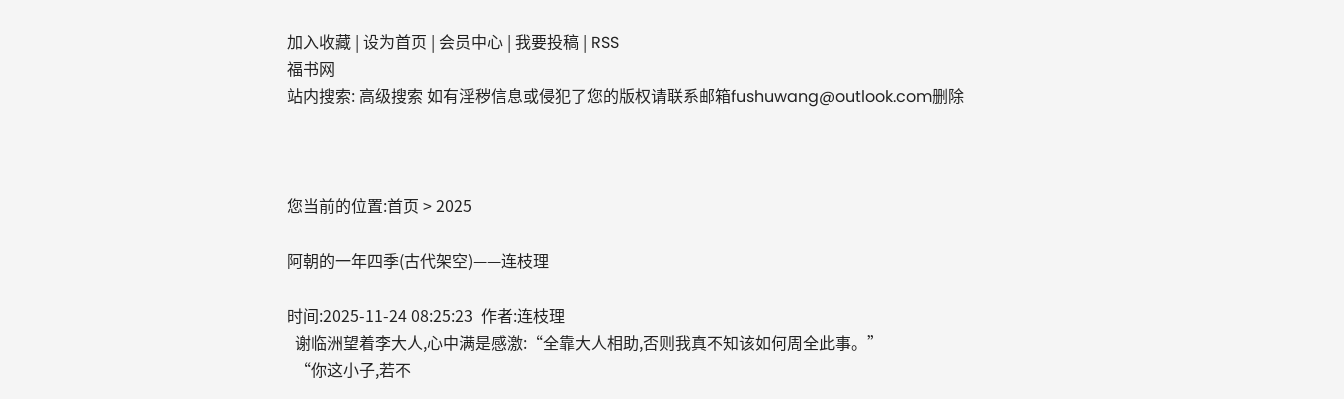加入收藏 | 设为首页 | 会员中心 | 我要投稿 | RSS
福书网
站内搜索: 高级搜索 如有淫秽信息或侵犯了您的版权请联系邮箱fushuwang@outlook.com删除



您当前的位置:首页 > 2025

阿朝的一年四季(古代架空)——连枝理

时间:2025-11-24 08:25:23  作者:连枝理
  谢临洲望着李大人,心中满是感激:“全靠大人相助,否则我真不知该如何周全此事。”
  “你这小子,若不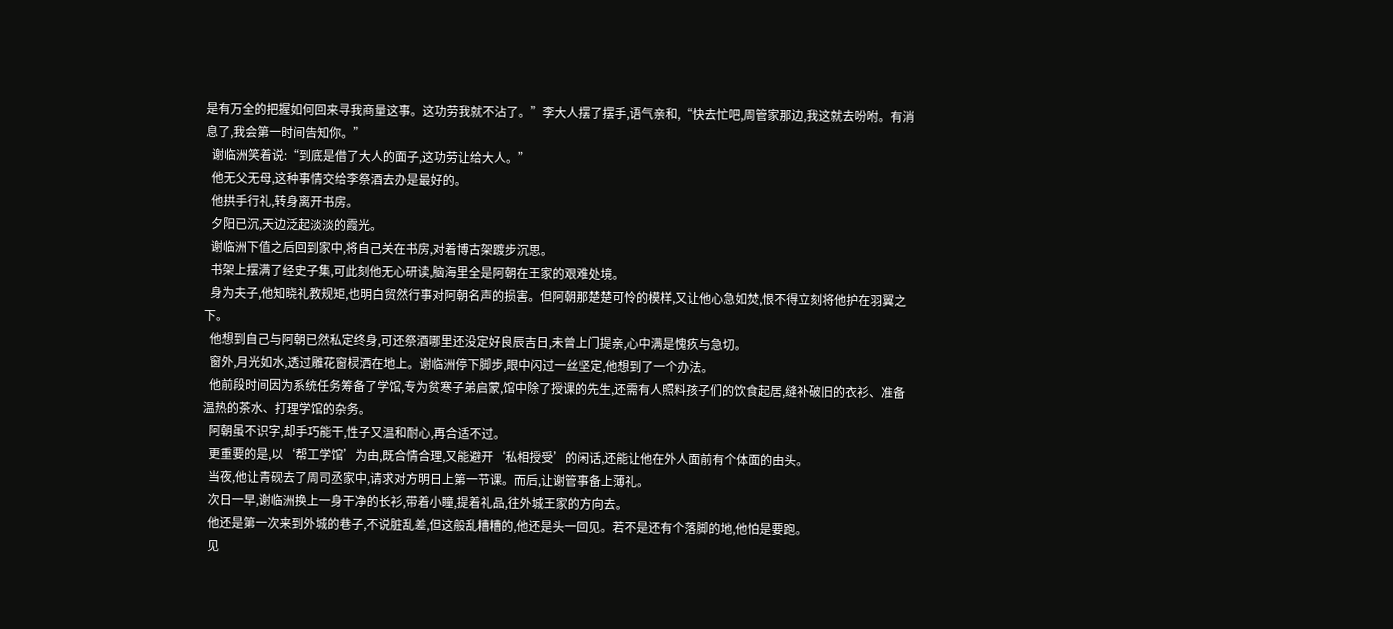是有万全的把握如何回来寻我商量这事。这功劳我就不沾了。”李大人摆了摆手,语气亲和,“快去忙吧,周管家那边,我这就去吩咐。有消息了,我会第一时间告知你。”
  谢临洲笑着说:“到底是借了大人的面子,这功劳让给大人。”
  他无父无母,这种事情交给李祭酒去办是最好的。
  他拱手行礼,转身离开书房。
  夕阳已沉,天边泛起淡淡的霞光。
  谢临洲下值之后回到家中,将自己关在书房,对着博古架踱步沉思。
  书架上摆满了经史子集,可此刻他无心研读,脑海里全是阿朝在王家的艰难处境。
  身为夫子,他知晓礼教规矩,也明白贸然行事对阿朝名声的损害。但阿朝那楚楚可怜的模样,又让他心急如焚,恨不得立刻将他护在羽翼之下。
  他想到自己与阿朝已然私定终身,可还祭酒哪里还没定好良辰吉日,未曾上门提亲,心中满是愧疚与急切。
  窗外,月光如水,透过雕花窗棂洒在地上。谢临洲停下脚步,眼中闪过一丝坚定,他想到了一个办法。
  他前段时间因为系统任务筹备了学馆,专为贫寒子弟启蒙,馆中除了授课的先生,还需有人照料孩子们的饮食起居,缝补破旧的衣衫、准备温热的茶水、打理学馆的杂务。
  阿朝虽不识字,却手巧能干,性子又温和耐心,再合适不过。
  更重要的是,以‘帮工学馆’为由,既合情合理,又能避开‘私相授受’的闲话,还能让他在外人面前有个体面的由头。
  当夜,他让青砚去了周司丞家中,请求对方明日上第一节课。而后,让谢管事备上薄礼。
  次日一早,谢临洲换上一身干净的长衫,带着小瞳,提着礼品,往外城王家的方向去。
  他还是第一次来到外城的巷子,不说脏乱差,但这般乱糟糟的,他还是头一回见。若不是还有个落脚的地,他怕是要跑。
  见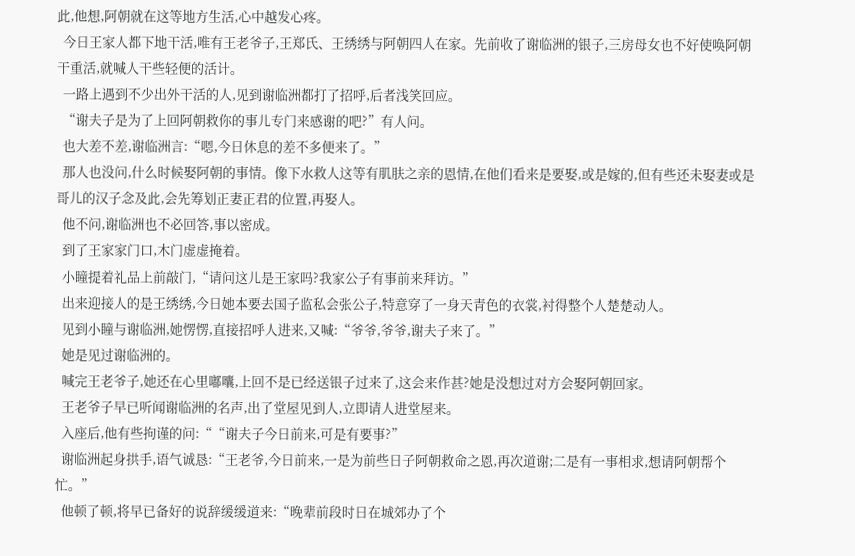此,他想,阿朝就在这等地方生活,心中越发心疼。
  今日王家人都下地干活,唯有王老爷子,王郑氏、王绣绣与阿朝四人在家。先前收了谢临洲的银子,三房母女也不好使唤阿朝干重活,就喊人干些轻便的活计。
  一路上遇到不少出外干活的人,见到谢临洲都打了招呼,后者浅笑回应。
  “谢夫子是为了上回阿朝救你的事儿专门来感谢的吧?”有人问。
  也大差不差,谢临洲言:“嗯,今日休息的差不多便来了。”
  那人也没问,什么时候娶阿朝的事情。像下水救人这等有肌肤之亲的恩情,在他们看来是要娶,或是嫁的,但有些还未娶妻或是哥儿的汉子念及此,会先筹划正妻正君的位置,再娶人。
  他不问,谢临洲也不必回答,事以密成。
  到了王家家门口,木门虚虚掩着。
  小瞳提着礼品上前敲门,“请问这儿是王家吗?我家公子有事前来拜访。”
  出来迎接人的是王绣绣,今日她本要去国子监私会张公子,特意穿了一身天青色的衣裳,衬得整个人楚楚动人。
  见到小瞳与谢临洲,她愣愣,直接招呼人进来,又喊:“爷爷,爷爷,谢夫子来了。”
  她是见过谢临洲的。
  喊完王老爷子,她还在心里嘟囔,上回不是已经送银子过来了,这会来作甚?她是没想过对方会娶阿朝回家。
  王老爷子早已听闻谢临洲的名声,出了堂屋见到人,立即请人进堂屋来。
  入座后,他有些拘谨的问:““谢夫子今日前来,可是有要事?”
  谢临洲起身拱手,语气诚恳:“王老爷,今日前来,一是为前些日子阿朝救命之恩,再次道谢;二是有一事相求,想请阿朝帮个忙。”
  他顿了顿,将早已备好的说辞缓缓道来:“晚辈前段时日在城郊办了个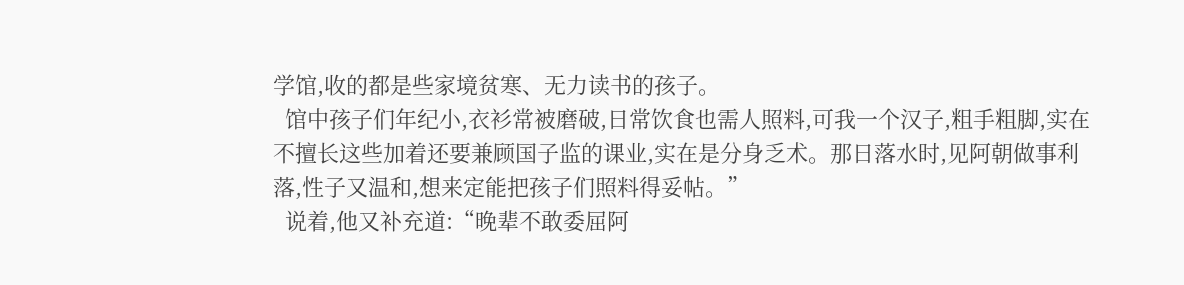学馆,收的都是些家境贫寒、无力读书的孩子。
  馆中孩子们年纪小,衣衫常被磨破,日常饮食也需人照料,可我一个汉子,粗手粗脚,实在不擅长这些加着还要兼顾国子监的课业,实在是分身乏术。那日落水时,见阿朝做事利落,性子又温和,想来定能把孩子们照料得妥帖。”
  说着,他又补充道:“晚辈不敢委屈阿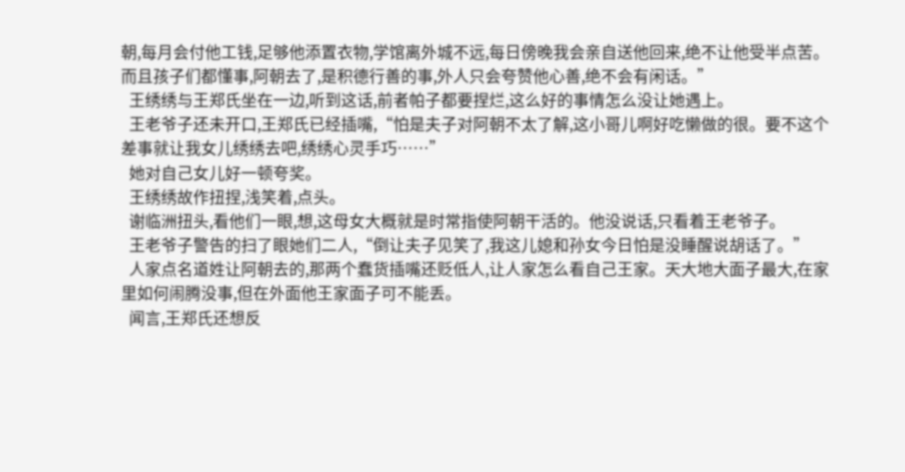朝,每月会付他工钱,足够他添置衣物,学馆离外城不远,每日傍晚我会亲自送他回来,绝不让他受半点苦。而且孩子们都懂事,阿朝去了,是积德行善的事,外人只会夸赞他心善,绝不会有闲话。”
  王绣绣与王郑氏坐在一边,听到这话,前者帕子都要捏烂,这么好的事情怎么没让她遇上。
  王老爷子还未开口,王郑氏已经插嘴,“怕是夫子对阿朝不太了解,这小哥儿啊好吃懒做的很。要不这个差事就让我女儿绣绣去吧,绣绣心灵手巧……”
  她对自己女儿好一顿夸奖。
  王绣绣故作扭捏,浅笑着,点头。
  谢临洲扭头,看他们一眼,想,这母女大概就是时常指使阿朝干活的。他没说话,只看着王老爷子。
  王老爷子警告的扫了眼她们二人,“倒让夫子见笑了,我这儿媳和孙女今日怕是没睡醒说胡话了。”
  人家点名道姓让阿朝去的,那两个蠢货插嘴还贬低人,让人家怎么看自己王家。天大地大面子最大,在家里如何闹腾没事,但在外面他王家面子可不能丢。
  闻言,王郑氏还想反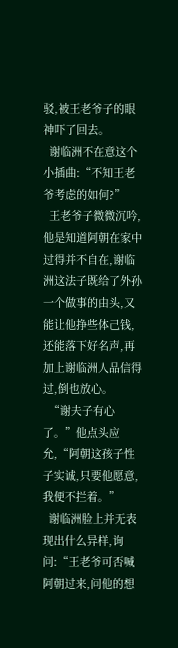驳,被王老爷子的眼神吓了回去。
  谢临洲不在意这个小插曲:“不知王老爷考虑的如何?”
  王老爷子微微沉吟,他是知道阿朝在家中过得并不自在,谢临洲这法子既给了外孙一个做事的由头,又能让他挣些体己钱,还能落下好名声,再加上谢临洲人品信得过,倒也放心。
  “谢夫子有心了。”他点头应允,“阿朝这孩子性子实诚,只要他愿意,我便不拦着。”
  谢临洲脸上并无表现出什么异样,询问:“王老爷可否喊阿朝过来,问他的想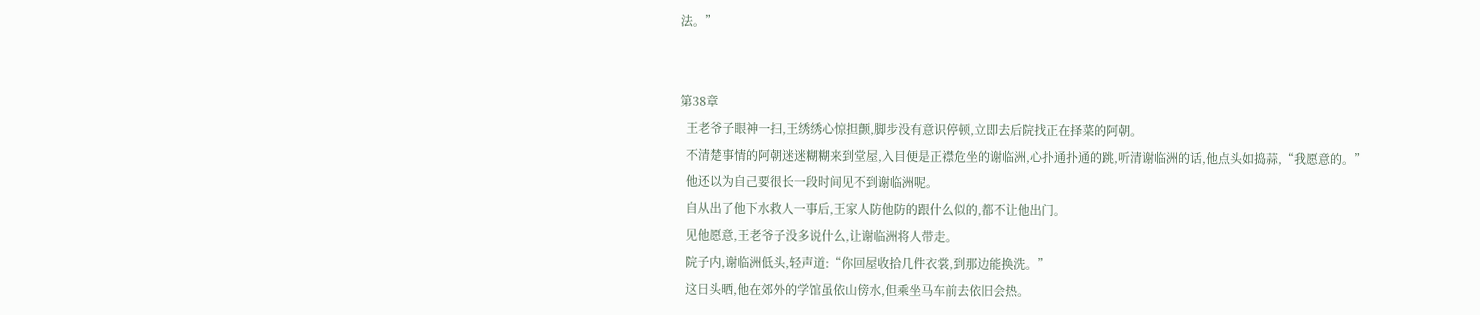法。”


第38章
  王老爷子眼神一扫,王绣绣心惊担颤,脚步没有意识停顿,立即去后院找正在择菜的阿朝。
  不清楚事情的阿朝迷迷糊糊来到堂屋,入目便是正襟危坐的谢临洲,心扑通扑通的跳,听清谢临洲的话,他点头如捣蒜,“我愿意的。”
  他还以为自己要很长一段时间见不到谢临洲呢。
  自从出了他下水救人一事后,王家人防他防的跟什么似的,都不让他出门。
  见他愿意,王老爷子没多说什么,让谢临洲将人带走。
  院子内,谢临洲低头,轻声道:“你回屋收拾几件衣裳,到那边能换洗。”
  这日头晒,他在郊外的学馆虽依山傍水,但乘坐马车前去依旧会热。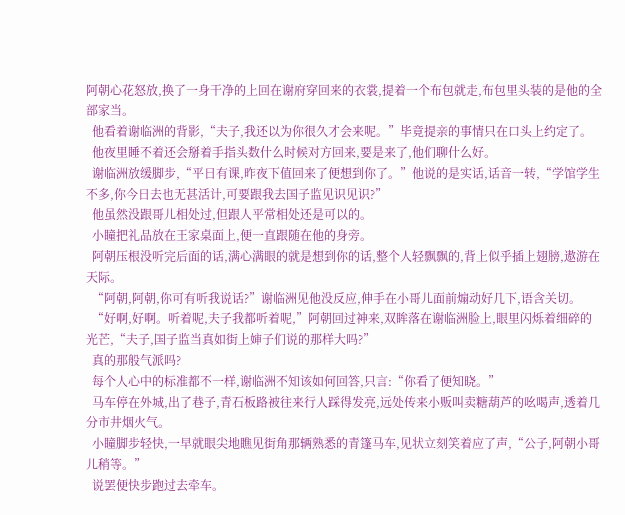阿朝心花怒放,换了一身干净的上回在谢府穿回来的衣裳,提着一个布包就走,布包里头装的是他的全部家当。
  他看着谢临洲的背影,“夫子,我还以为你很久才会来呢。”毕竟提亲的事情只在口头上约定了。
  他夜里睡不着还会掰着手指头数什么时候对方回来,要是来了,他们聊什么好。
  谢临洲放缓脚步,“平日有课,昨夜下值回来了便想到你了。”他说的是实话,话音一转,“学馆学生不多,你今日去也无甚活计,可要跟我去国子监见识见识?”
  他虽然没跟哥儿相处过,但跟人平常相处还是可以的。
  小瞳把礼品放在王家桌面上,便一直跟随在他的身旁。
  阿朝压根没听完后面的话,满心满眼的就是想到你的话,整个人轻飘飘的,背上似乎插上翅膀,遨游在天际。
  “阿朝,阿朝,你可有听我说话?”谢临洲见他没反应,伸手在小哥儿面前煽动好几下,语含关切。
  “好啊,好啊。听着呢,夫子我都听着呢,”阿朝回过神来,双眸落在谢临洲脸上,眼里闪烁着细碎的光芒,“夫子,国子监当真如街上婶子们说的那样大吗?”
  真的那般气派吗?
  每个人心中的标准都不一样,谢临洲不知该如何回答,只言:“你看了便知晓。”
  马车停在外城,出了巷子,青石板路被往来行人踩得发亮,远处传来小贩叫卖糖葫芦的吆喝声,透着几分市井烟火气。
  小瞳脚步轻快,一早就眼尖地瞧见街角那辆熟悉的青篷马车,见状立刻笑着应了声,“公子,阿朝小哥儿稍等。”
  说罢便快步跑过去牵车。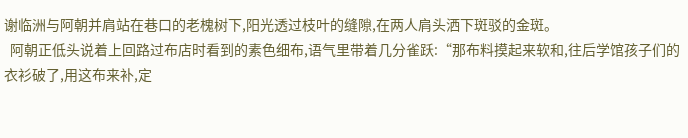谢临洲与阿朝并肩站在巷口的老槐树下,阳光透过枝叶的缝隙,在两人肩头洒下斑驳的金斑。
  阿朝正低头说着上回路过布店时看到的素色细布,语气里带着几分雀跃:“那布料摸起来软和,往后学馆孩子们的衣衫破了,用这布来补,定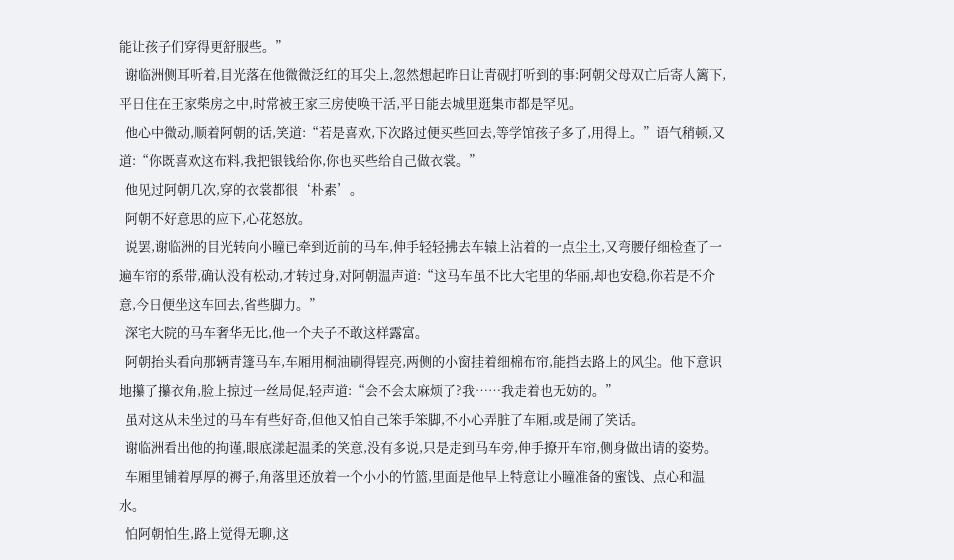能让孩子们穿得更舒服些。”
  谢临洲侧耳听着,目光落在他微微泛红的耳尖上,忽然想起昨日让青砚打听到的事:阿朝父母双亡后寄人篱下,平日住在王家柴房之中,时常被王家三房使唤干活,平日能去城里逛集市都是罕见。
  他心中微动,顺着阿朝的话,笑道:“若是喜欢,下次路过便买些回去,等学馆孩子多了,用得上。”语气稍顿,又道:“你既喜欢这布料,我把银钱给你,你也买些给自己做衣裳。”
  他见过阿朝几次,穿的衣裳都很‘朴素’。
  阿朝不好意思的应下,心花怒放。
  说罢,谢临洲的目光转向小瞳已牵到近前的马车,伸手轻轻拂去车辕上沾着的一点尘土,又弯腰仔细检查了一遍车帘的系带,确认没有松动,才转过身,对阿朝温声道:“这马车虽不比大宅里的华丽,却也安稳,你若是不介意,今日便坐这车回去,省些脚力。”
  深宅大院的马车奢华无比,他一个夫子不敢这样露富。
  阿朝抬头看向那辆青篷马车,车厢用桐油刷得锃亮,两侧的小窗挂着细棉布帘,能挡去路上的风尘。他下意识地攥了攥衣角,脸上掠过一丝局促,轻声道:“会不会太麻烦了?我……我走着也无妨的。”
  虽对这从未坐过的马车有些好奇,但他又怕自己笨手笨脚,不小心弄脏了车厢,或是闹了笑话。
  谢临洲看出他的拘谨,眼底漾起温柔的笑意,没有多说,只是走到马车旁,伸手撩开车帘,侧身做出请的姿势。
  车厢里铺着厚厚的褥子,角落里还放着一个小小的竹篮,里面是他早上特意让小瞳准备的蜜饯、点心和温水。
  怕阿朝怕生,路上觉得无聊,这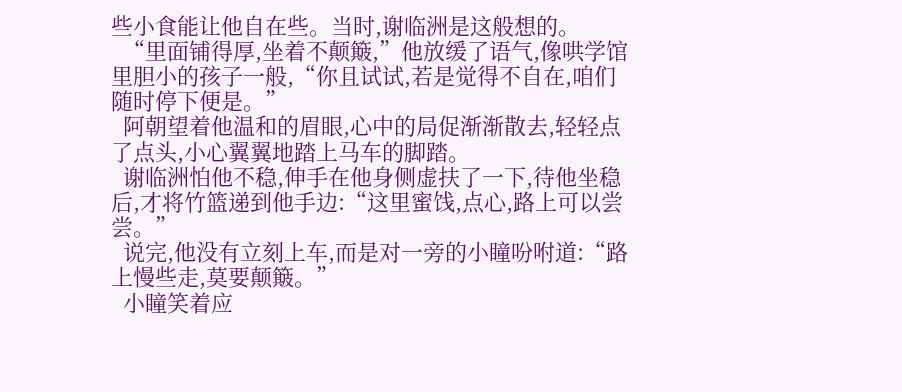些小食能让他自在些。当时,谢临洲是这般想的。
  “里面铺得厚,坐着不颠簸,”他放缓了语气,像哄学馆里胆小的孩子一般,“你且试试,若是觉得不自在,咱们随时停下便是。”
  阿朝望着他温和的眉眼,心中的局促渐渐散去,轻轻点了点头,小心翼翼地踏上马车的脚踏。
  谢临洲怕他不稳,伸手在他身侧虚扶了一下,待他坐稳后,才将竹篮递到他手边:“这里蜜饯,点心,路上可以尝尝。”
  说完,他没有立刻上车,而是对一旁的小瞳吩咐道:“路上慢些走,莫要颠簸。”
  小瞳笑着应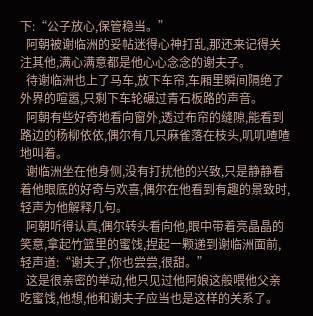下:“公子放心,保管稳当。”
  阿朝被谢临洲的妥帖迷得心神打乱,那还来记得关注其他,满心满意都是他心心念念的谢夫子。
  待谢临洲也上了马车,放下车帘,车厢里瞬间隔绝了外界的喧嚣,只剩下车轮碾过青石板路的声音。
  阿朝有些好奇地看向窗外,透过布帘的缝隙,能看到路边的杨柳依依,偶尔有几只麻雀落在枝头,叽叽喳喳地叫着。
  谢临洲坐在他身侧,没有打扰他的兴致,只是静静看着他眼底的好奇与欢喜,偶尔在他看到有趣的景致时,轻声为他解释几句。
  阿朝听得认真,偶尔转头看向他,眼中带着亮晶晶的笑意,拿起竹篮里的蜜饯,捏起一颗递到谢临洲面前,轻声道:“谢夫子,你也尝尝,很甜。”
  这是很亲密的举动,他只见过他阿娘这般喂他父亲吃蜜饯,他想,他和谢夫子应当也是这样的关系了。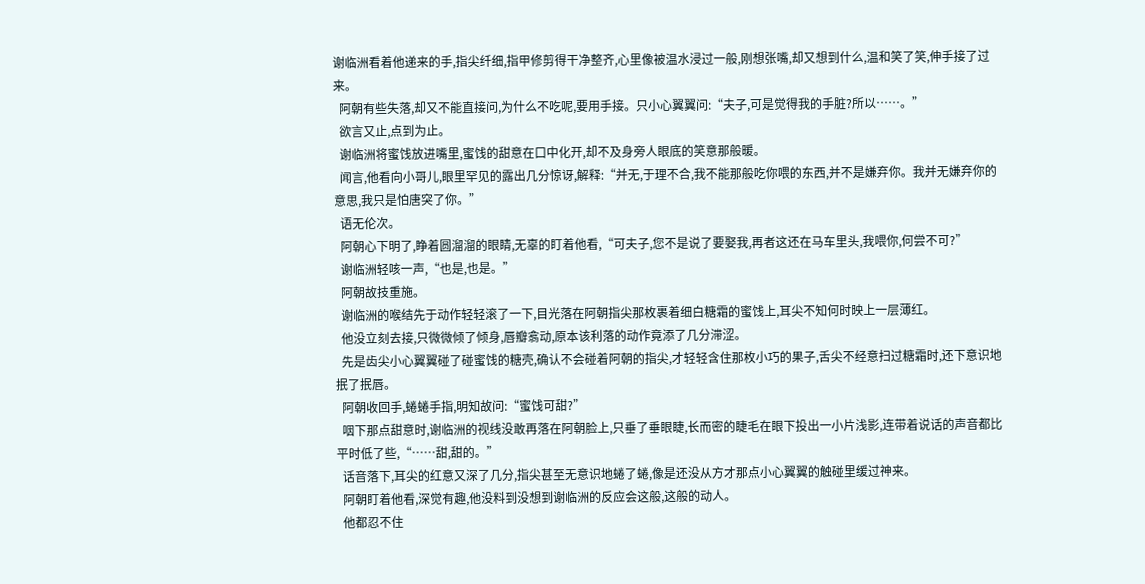谢临洲看着他递来的手,指尖纤细,指甲修剪得干净整齐,心里像被温水浸过一般,刚想张嘴,却又想到什么,温和笑了笑,伸手接了过来。
  阿朝有些失落,却又不能直接问,为什么不吃呢,要用手接。只小心翼翼问:“夫子,可是觉得我的手脏?所以……。”
  欲言又止,点到为止。
  谢临洲将蜜饯放进嘴里,蜜饯的甜意在口中化开,却不及身旁人眼底的笑意那般暖。
  闻言,他看向小哥儿,眼里罕见的露出几分惊讶,解释:“并无,于理不合,我不能那般吃你喂的东西,并不是嫌弃你。我并无嫌弃你的意思,我只是怕唐突了你。”
  语无伦次。
  阿朝心下明了,睁着圆溜溜的眼睛,无辜的盯着他看,“可夫子,您不是说了要娶我,再者这还在马车里头,我喂你,何尝不可?”
  谢临洲轻咳一声,“也是,也是。”
  阿朝故技重施。
  谢临洲的喉结先于动作轻轻滚了一下,目光落在阿朝指尖那枚裹着细白糖霜的蜜饯上,耳尖不知何时映上一层薄红。
  他没立刻去接,只微微倾了倾身,唇瓣翕动,原本该利落的动作竟添了几分滞涩。
  先是齿尖小心翼翼碰了碰蜜饯的糖壳,确认不会碰着阿朝的指尖,才轻轻含住那枚小巧的果子,舌尖不经意扫过糖霜时,还下意识地抿了抿唇。
  阿朝收回手,蜷蜷手指,明知故问:“蜜饯可甜?”
  咽下那点甜意时,谢临洲的视线没敢再落在阿朝脸上,只垂了垂眼睫,长而密的睫毛在眼下投出一小片浅影,连带着说话的声音都比平时低了些,“……甜,甜的。”
  话音落下,耳尖的红意又深了几分,指尖甚至无意识地蜷了蜷,像是还没从方才那点小心翼翼的触碰里缓过神来。
  阿朝盯着他看,深觉有趣,他没料到没想到谢临洲的反应会这般,这般的动人。
  他都忍不住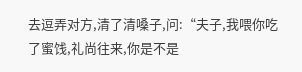去逗弄对方,清了清嗓子,问:“夫子,我喂你吃了蜜饯,礼尚往来,你是不是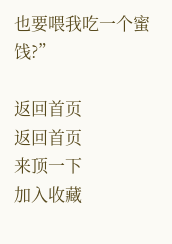也要喂我吃一个蜜饯?”

返回首页
返回首页
来顶一下
加入收藏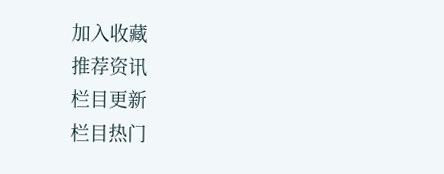加入收藏
推荐资讯
栏目更新
栏目热门